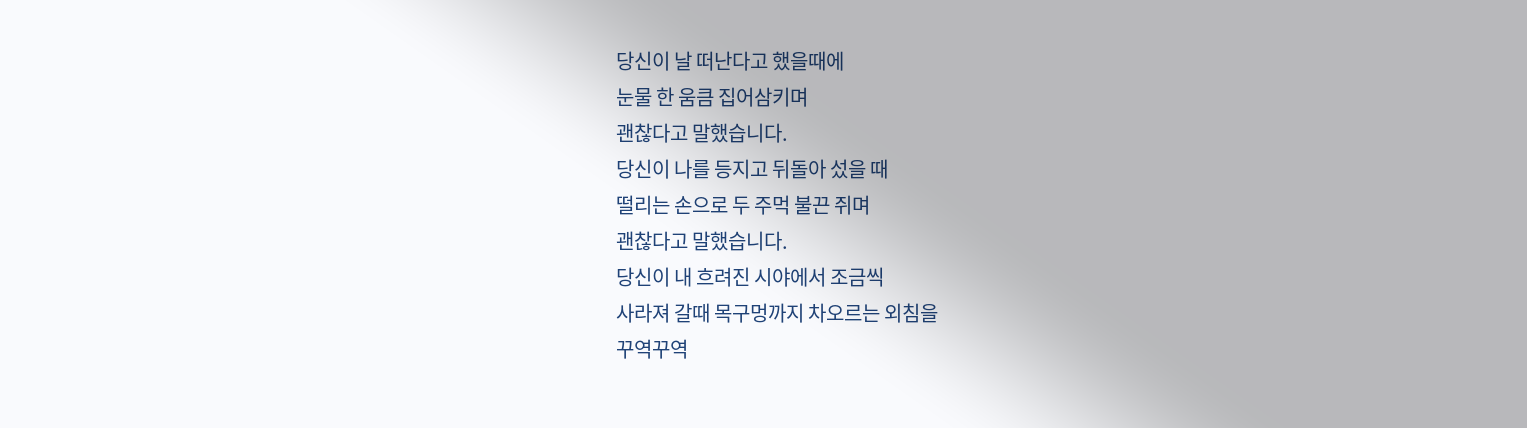당신이 날 떠난다고 했을때에
눈물 한 움큼 집어삼키며
괜찮다고 말했습니다.
당신이 나를 등지고 뒤돌아 섰을 때
떨리는 손으로 두 주먹 불끈 쥐며
괜찮다고 말했습니다.
당신이 내 흐려진 시야에서 조금씩
사라져 갈때 목구멍까지 차오르는 외침을
꾸역꾸역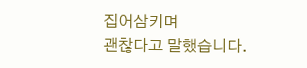집어삼키며
괜찮다고 말했습니다.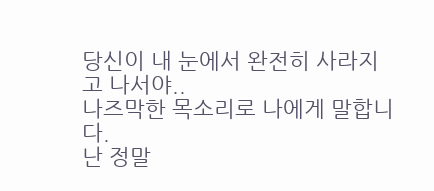당신이 내 눈에서 완전히 사라지고 나서야..
나즈막한 목소리로 나에게 말합니다.
난 정말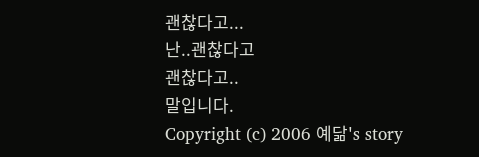괜찮다고...
난..괜찮다고
괜찮다고..
말입니다.
Copyright (c) 2006 예닮's story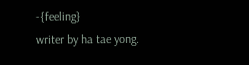-{feeling}
writer by ha tae yong.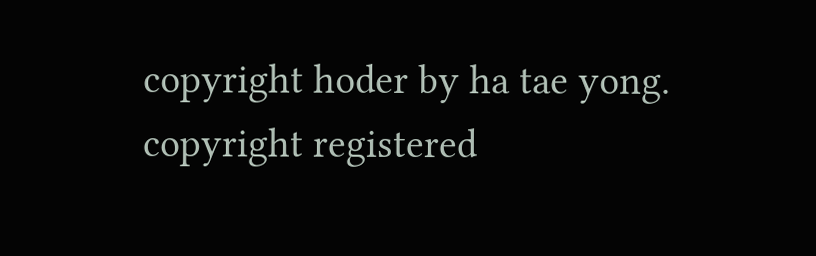copyright hoder by ha tae yong.
copyright registered